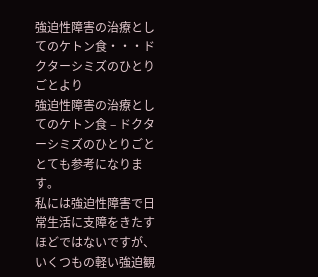強迫性障害の治療としてのケトン食・・・ドクターシミズのひとりごとより
強迫性障害の治療としてのケトン食 – ドクターシミズのひとりごと
とても参考になります。
私には強迫性障害で日常生活に支障をきたすほどではないですが、いくつもの軽い強迫観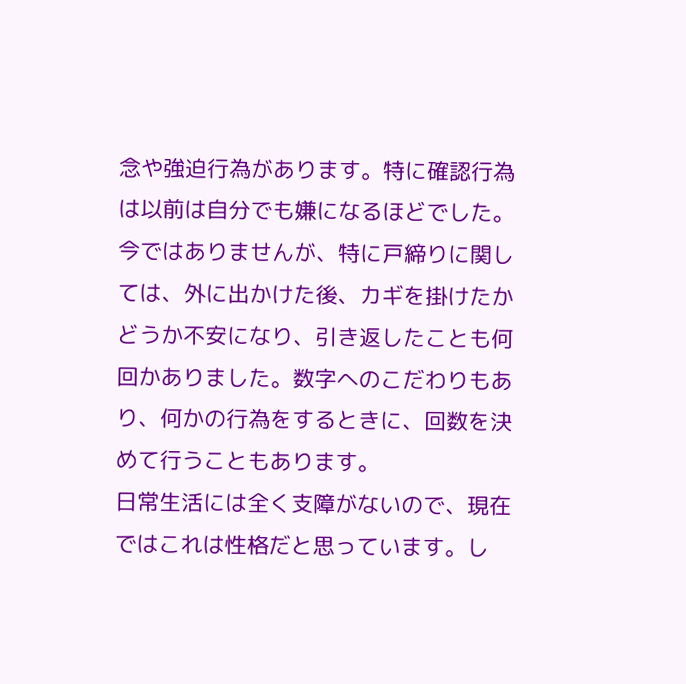念や強迫行為があります。特に確認行為は以前は自分でも嫌になるほどでした。今ではありませんが、特に戸締りに関しては、外に出かけた後、カギを掛けたかどうか不安になり、引き返したことも何回かありました。数字へのこだわりもあり、何かの行為をするときに、回数を決めて行うこともあります。
日常生活には全く支障がないので、現在ではこれは性格だと思っています。し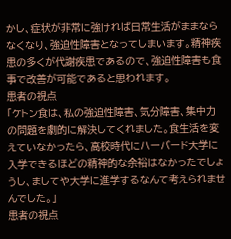かし、症状が非常に強ければ日常生活がままならなくなり、強迫性障害となってしまいます。精神疾患の多くが代謝疾患であるので、強迫性障害も食事で改善が可能であると思われます。
患者の視点
「ケトン食は、私の強迫性障害、気分障害、集中力の問題を劇的に解決してくれました。食生活を変えていなかったら、高校時代にハーバード大学に入学できるほどの精神的な余裕はなかったでしょうし、ましてや大学に進学するなんて考えられませんでした。」
患者の視点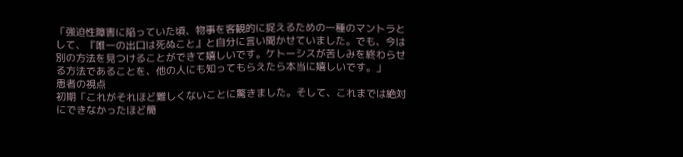「強迫性障害に陥っていた頃、物事を客観的に捉えるための一種のマントラとして、『唯一の出口は死ぬこと』と自分に言い聞かせていました。でも、今は別の方法を見つけることができて嬉しいです。ケトーシスが苦しみを終わらせる方法であることを、他の人にも知ってもらえたら本当に嬉しいです。」
患者の視点
初期「これがそれほど難しくないことに驚きました。そして、これまでは絶対にできなかったほど簡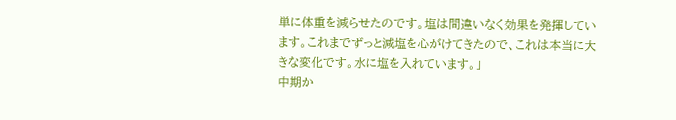単に体重を減らせたのです。塩は間違いなく効果を発揮しています。これまでずっと減塩を心がけてきたので、これは本当に大きな変化です。水に塩を入れています。」
中期か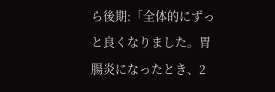ら後期:「全体的にずっと良くなりました。胃腸炎になったとき、2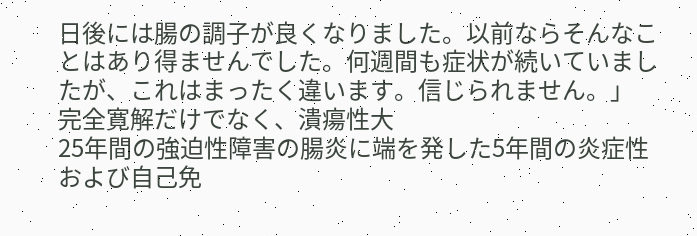日後には腸の調子が良くなりました。以前ならそんなことはあり得ませんでした。何週間も症状が続いていましたが、これはまったく違います。信じられません。」
完全寛解だけでなく、潰瘍性大
25年間の強迫性障害の腸炎に端を発した5年間の炎症性および自己免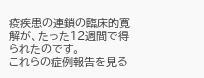疫疾患の連鎖の臨床的寛解が、たった12週間で得られたのです。
これらの症例報告を見る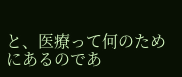と、医療って何のためにあるのであ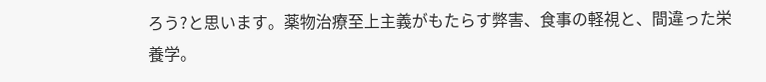ろう?と思います。薬物治療至上主義がもたらす弊害、食事の軽視と、間違った栄養学。